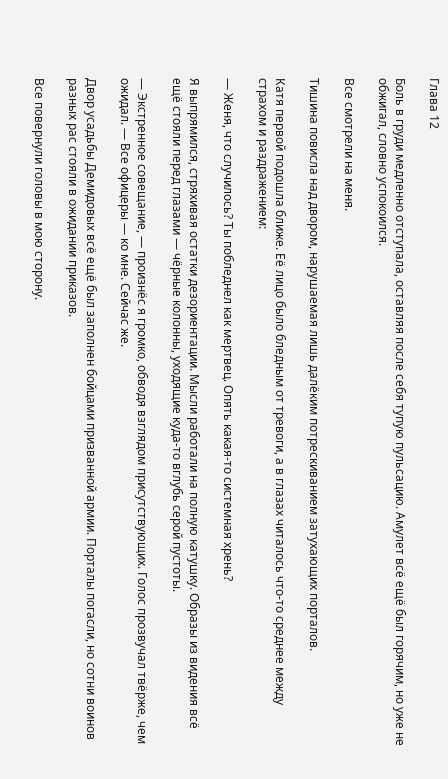Глава 12

Боль в груди медленно отступала, оставляя после себя тупую пульсацию. Амулет всё ещё был горячим, но уже не обжигал, словно успокоился.

Все смотрели на меня.

Тишина повисла над двором, нарушаемая лишь далёким потрескиванием затухающих порталов.

Катя первой подошла ближе. Её лицо было бледным от тревоги, а в глазах читалось что-то среднее между страхом и раздражением:

— Женя, что случилось? Ты побледнел как мертвец. Опять какая-то системная хрень?

Я выпрямился, стряхивая остатки дезориентации. Мысли работали на полную катушку. Образы из видения всё ещё стояли перед глазами — чёрные колонны, уходящие куда-то вглубь серой пустоты.

— Экстренное совещание, — произнёс я громко, обводя взглядом присутствующих. Голос прозвучал твёрже, чем ожидал. — Все офицеры — ко мне. Сейчас же.

Двор усадьбы Демидовых всё ещё был заполнен бойцами призванной армии. Порталы погасли, но сотни воинов разных рас стояли в ожидании приказов.

Все повернули головы в мою сторону.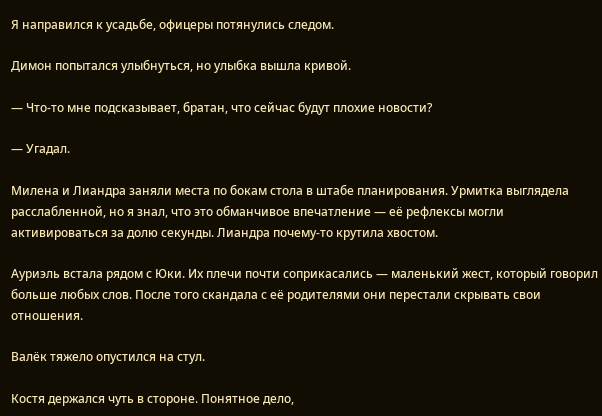Я направился к усадьбе, офицеры потянулись следом.

Димон попытался улыбнуться, но улыбка вышла кривой.

— Что-то мне подсказывает, братан, что сейчас будут плохие новости?

— Угадал.

Милена и Лиандра заняли места по бокам стола в штабе планирования. Урмитка выглядела расслабленной, но я знал, что это обманчивое впечатление — её рефлексы могли активироваться за долю секунды. Лиандра почему-то крутила хвостом.

Ауриэль встала рядом с Юки. Их плечи почти соприкасались — маленький жест, который говорил больше любых слов. После того скандала с её родителями они перестали скрывать свои отношения.

Валёк тяжело опустился на стул.

Костя держался чуть в стороне. Понятное дело,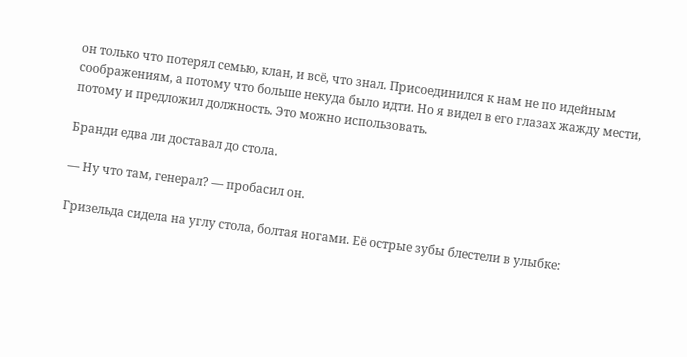он только что потерял семью, клан, и всё, что знал. Присоединился к нам не по идейным соображениям, а потому что больше некуда было идти. Но я видел в его глазах жажду мести, потому и предложил должность. Это можно использовать.

Бранди едва ли доставал до стола.

— Ну что там, генерал? — пробасил он.

Гризельда сидела на углу стола, болтая ногами. Её острые зубы блестели в улыбке: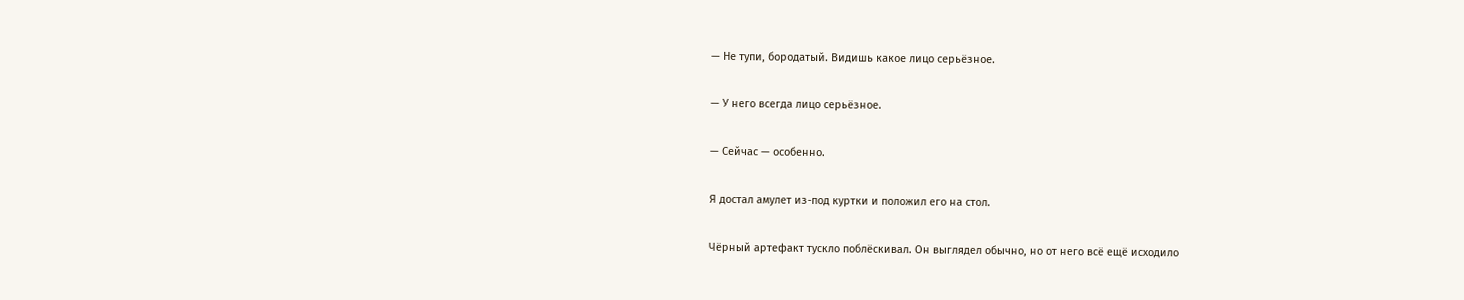— Не тупи, бородатый. Видишь какое лицо серьёзное.

— У него всегда лицо серьёзное.

— Сейчас — особенно.

Я достал амулет из-под куртки и положил его на стол.

Чёрный артефакт тускло поблёскивал. Он выглядел обычно, но от него всё ещё исходило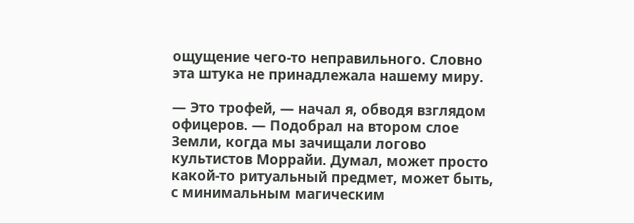ощущение чего-то неправильного. Словно эта штука не принадлежала нашему миру.

— Это трофей, — начал я, обводя взглядом офицеров. — Подобрал на втором слое Земли, когда мы зачищали логово культистов Моррайи. Думал, может просто какой-то ритуальный предмет, может быть, с минимальным магическим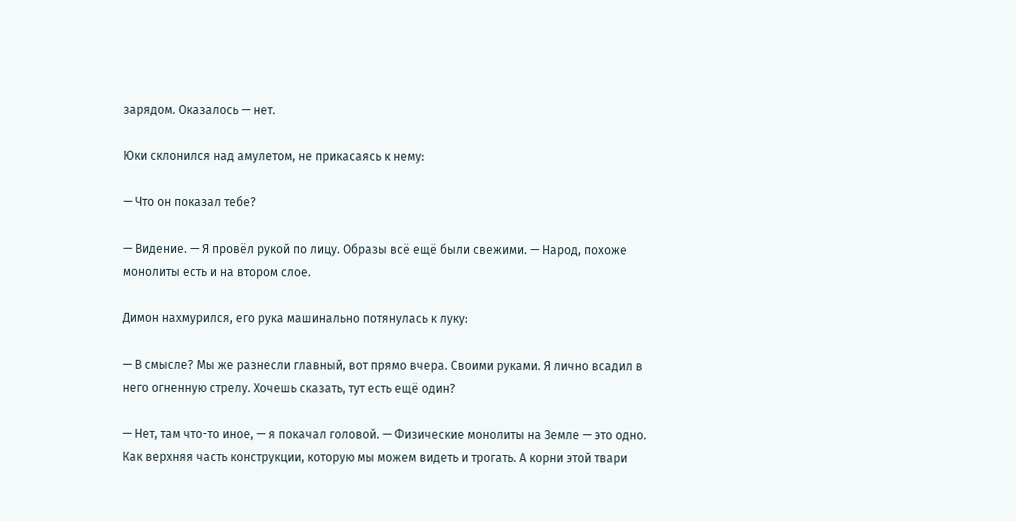зарядом. Оказалось — нет.

Юки склонился над амулетом, не прикасаясь к нему:

— Что он показал тебе?

— Видение. — Я провёл рукой по лицу. Образы всё ещё были свежими. — Народ, похоже монолиты есть и на втором слое.

Димон нахмурился, его рука машинально потянулась к луку:

— В смысле? Мы же разнесли главный, вот прямо вчера. Своими руками. Я лично всадил в него огненную стрелу. Хочешь сказать, тут есть ещё один?

— Нет, там что-то иное, — я покачал головой. — Физические монолиты на Земле — это одно. Как верхняя часть конструкции, которую мы можем видеть и трогать. А корни этой твари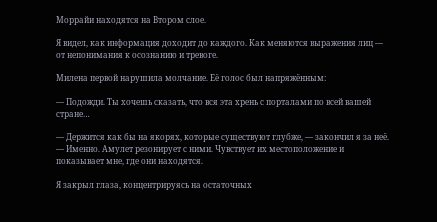Моррайи находятся на Втором слое.

Я видел, как информация доходит до каждого. Как меняются выражения лиц — от непонимания к осознанию и тревоге.

Милена первой нарушила молчание. Её голос был напряжённым:

— Подожди. Ты хочешь сказать, что вся эта хрень с порталами по всей вашей стране…

— Держится как бы на якорях, которые существуют глубже, — закончил я за неё. — Именно. Амулет резонирует с ними. Чувствует их местоположение и показывает мне, где они находятся.

Я закрыл глаза, концентрируясь на остаточных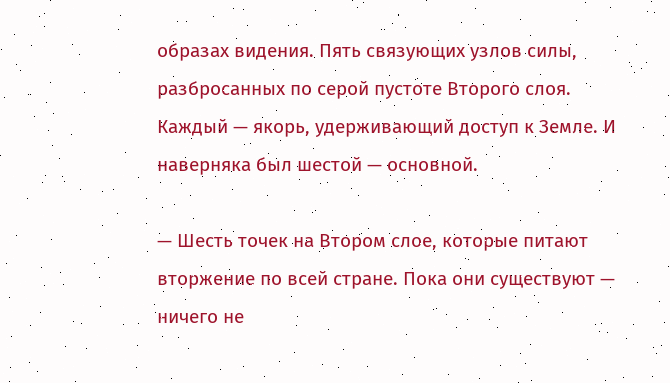образах видения. Пять связующих узлов силы, разбросанных по серой пустоте Второго слоя. Каждый — якорь, удерживающий доступ к Земле. И наверняка был шестой — основной.

— Шесть точек на Втором слое, которые питают вторжение по всей стране. Пока они существуют — ничего не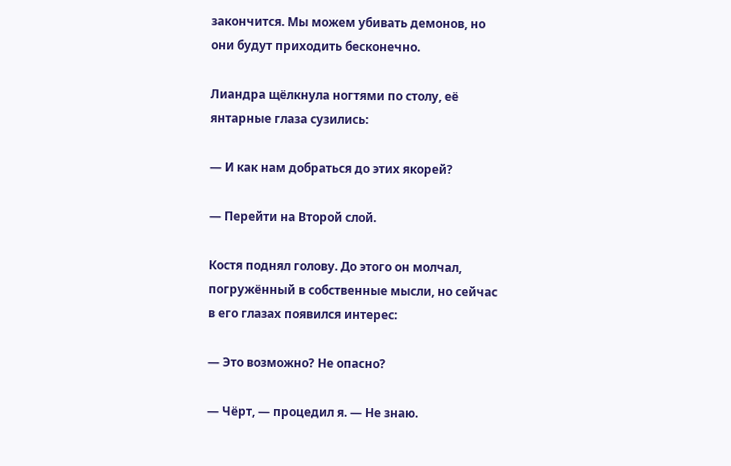закончится. Мы можем убивать демонов, но они будут приходить бесконечно.

Лиандра щёлкнула ногтями по столу, её янтарные глаза сузились:

— И как нам добраться до этих якорей?

— Перейти на Второй слой.

Костя поднял голову. До этого он молчал, погружённый в собственные мысли, но сейчас в его глазах появился интерес:

— Это возможно? Не опасно?

— Чёрт, — процедил я. — Не знаю.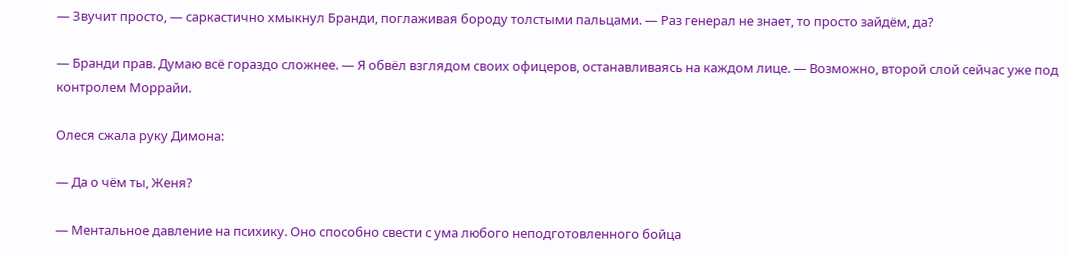— Звучит просто, — саркастично хмыкнул Бранди, поглаживая бороду толстыми пальцами. — Раз генерал не знает, то просто зайдём, да?

— Бранди прав. Думаю всё гораздо сложнее. — Я обвёл взглядом своих офицеров, останавливаясь на каждом лице. — Возможно, второй слой сейчас уже под контролем Моррайи.

Олеся сжала руку Димона:

— Да о чём ты, Женя?

— Ментальное давление на психику. Оно способно свести с ума любого неподготовленного бойца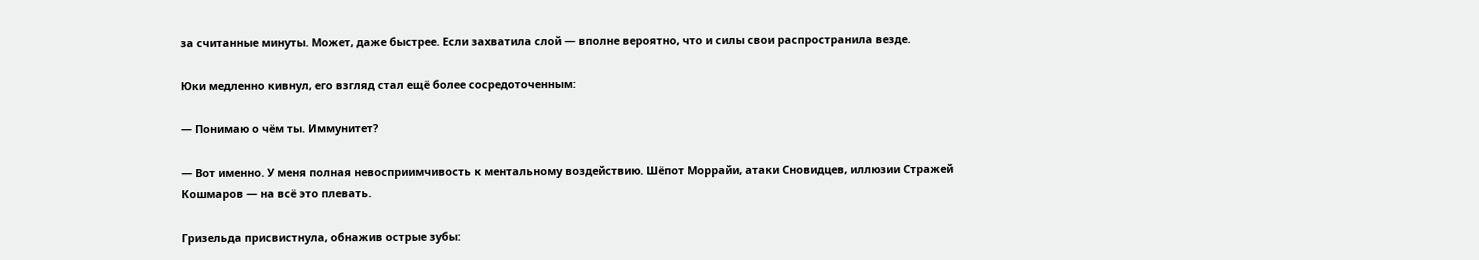за считанные минуты. Может, даже быстрее. Если захватила слой — вполне вероятно, что и силы свои распространила везде.

Юки медленно кивнул, его взгляд стал ещё более сосредоточенным:

— Понимаю о чём ты. Иммунитет?

— Вот именно. У меня полная невосприимчивость к ментальному воздействию. Шёпот Моррайи, атаки Сновидцев, иллюзии Стражей Кошмаров — на всё это плевать.

Гризельда присвистнула, обнажив острые зубы: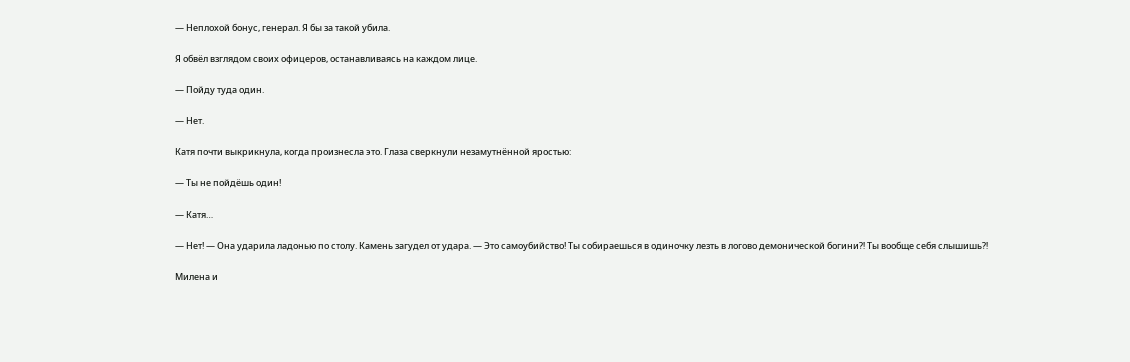— Неплохой бонус, генерал. Я бы за такой убила.

Я обвёл взглядом своих офицеров, останавливаясь на каждом лице.

— Пойду туда один.

— Нет.

Катя почти выкрикнула, когда произнесла это. Глаза сверкнули незамутнённой яростью:

— Ты не пойдёшь один!

— Катя…

— Нет! — Она ударила ладонью по столу. Камень загудел от удара. — Это самоубийство! Ты собираешься в одиночку лезть в логово демонической богини⁈ Ты вообще себя слышишь⁈

Милена и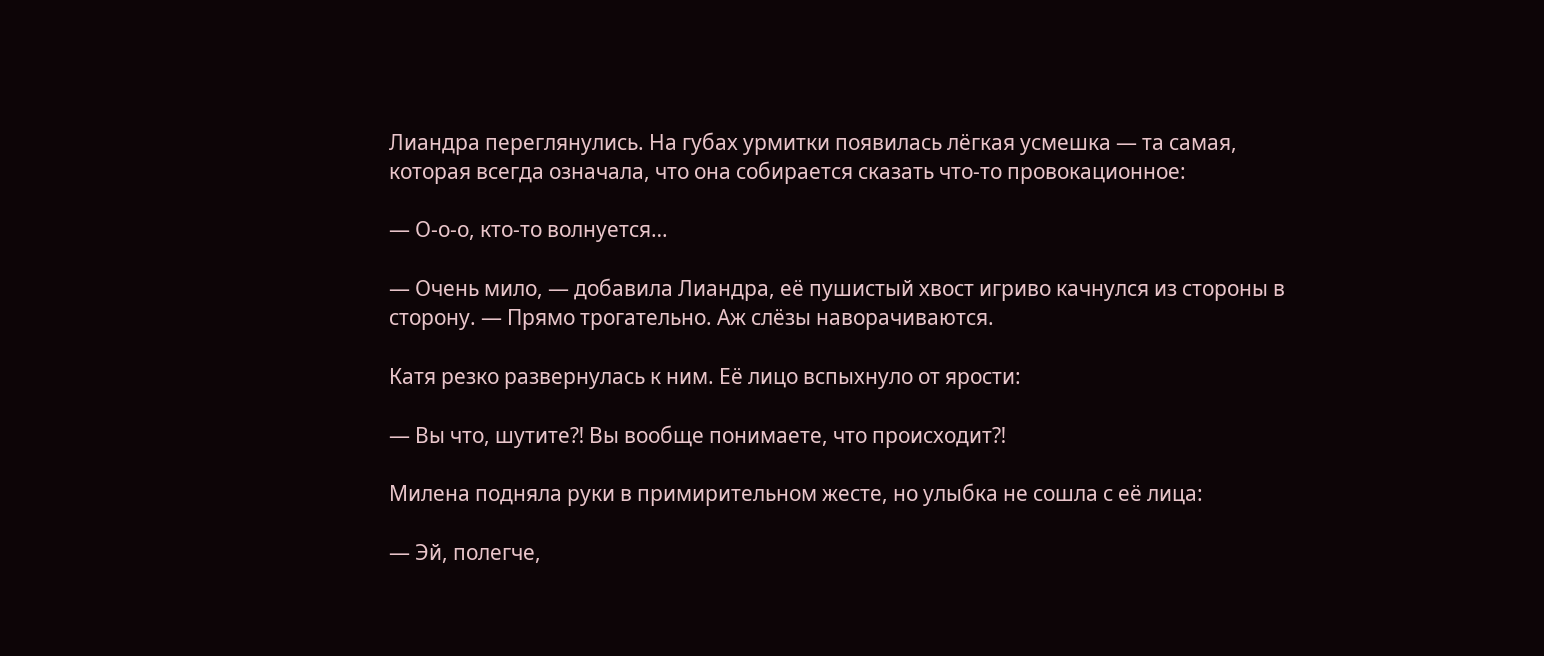Лиандра переглянулись. На губах урмитки появилась лёгкая усмешка — та самая, которая всегда означала, что она собирается сказать что-то провокационное:

— О-о-о, кто-то волнуется…

— Очень мило, — добавила Лиандра, её пушистый хвост игриво качнулся из стороны в сторону. — Прямо трогательно. Аж слёзы наворачиваются.

Катя резко развернулась к ним. Её лицо вспыхнуло от ярости:

— Вы что, шутите⁈ Вы вообще понимаете, что происходит⁈

Милена подняла руки в примирительном жесте, но улыбка не сошла с её лица:

— Эй, полегче,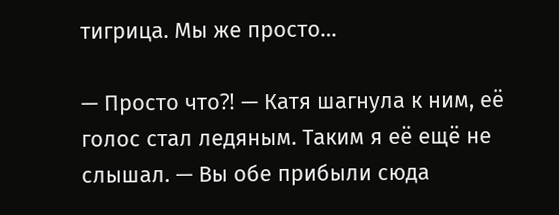тигрица. Мы же просто…

— Просто что⁈ — Катя шагнула к ним, её голос стал ледяным. Таким я её ещё не слышал. — Вы обе прибыли сюда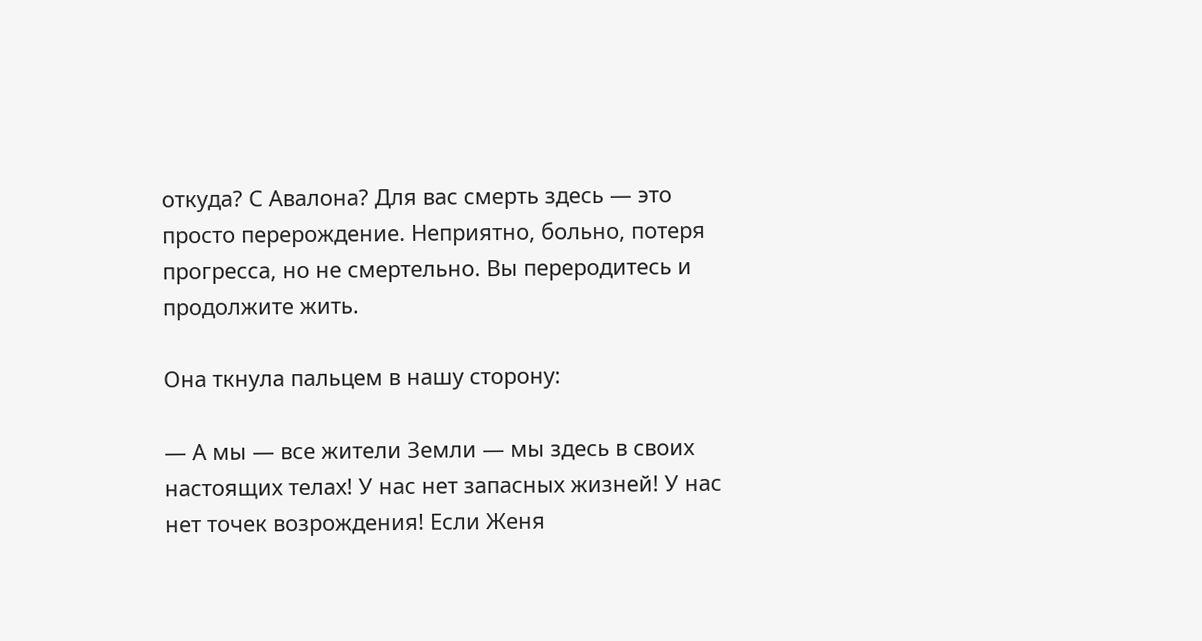откуда? С Авалона? Для вас смерть здесь — это просто перерождение. Неприятно, больно, потеря прогресса, но не смертельно. Вы переродитесь и продолжите жить.

Она ткнула пальцем в нашу сторону:

— А мы — все жители Земли — мы здесь в своих настоящих телах! У нас нет запасных жизней! У нас нет точек возрождения! Если Женя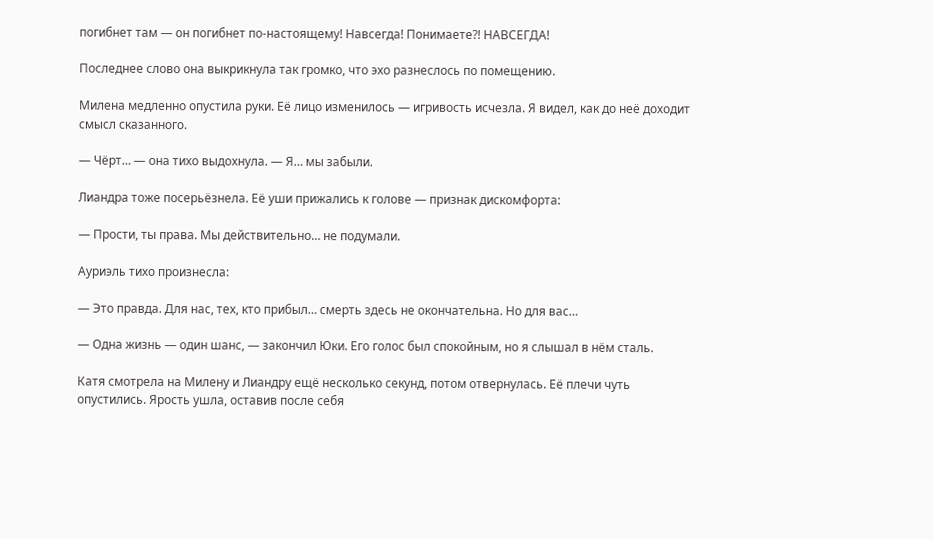погибнет там — он погибнет по-настоящему! Навсегда! Понимаете⁈ НАВСЕГДА!

Последнее слово она выкрикнула так громко, что эхо разнеслось по помещению.

Милена медленно опустила руки. Её лицо изменилось — игривость исчезла. Я видел, как до неё доходит смысл сказанного.

— Чёрт… — она тихо выдохнула. — Я… мы забыли.

Лиандра тоже посерьёзнела. Её уши прижались к голове — признак дискомфорта:

— Прости, ты права. Мы действительно… не подумали.

Ауриэль тихо произнесла:

— Это правда. Для нас, тех, кто прибыл… смерть здесь не окончательна. Но для вас…

— Одна жизнь — один шанс, — закончил Юки. Его голос был спокойным, но я слышал в нём сталь.

Катя смотрела на Милену и Лиандру ещё несколько секунд, потом отвернулась. Её плечи чуть опустились. Ярость ушла, оставив после себя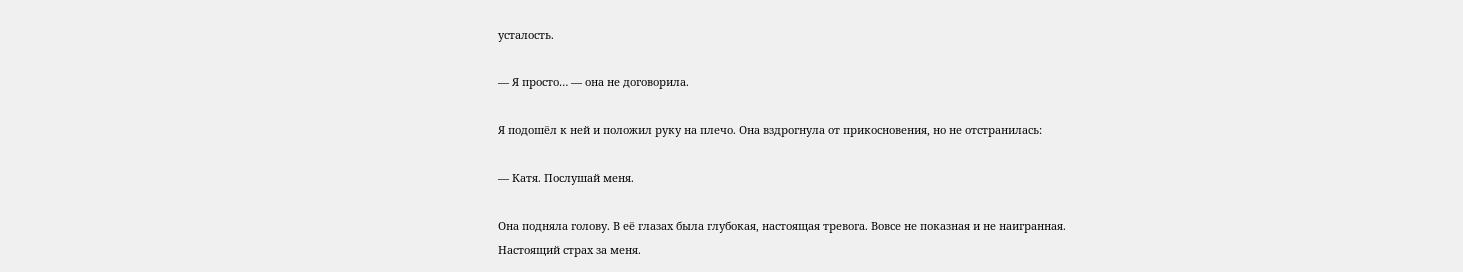усталость.

— Я просто… — она не договорила.

Я подошёл к ней и положил руку на плечо. Она вздрогнула от прикосновения, но не отстранилась:

— Катя. Послушай меня.

Она подняла голову. В её глазах была глубокая, настоящая тревога. Вовсе не показная и не наигранная. Настоящий страх за меня.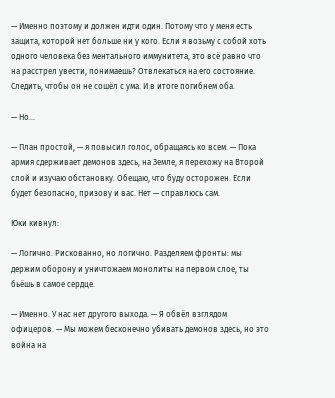— Именно поэтому и должен идти один. Потому что у меня есть защита, которой нет больше ни у кого. Если я возьму с собой хоть одного человека без ментального иммунитета, это всё равно что на расстрел увести, понимаешь? Отвлекаться на его состояние. Следить, чтобы он не сошёл с ума. И в итоге погибнем оба.

— Но…

— План простой, — я повысил голос, обращаясь ко всем. — Пока армия сдерживает демонов здесь, на Земле, я перехожу на Второй слой и изучаю обстановку. Обещаю, что буду осторожен. Если будет безопасно, призову и вас. Нет — справлюсь сам.

Юки кивнул:

— Логично. Рискованно, но логично. Разделяем фронты: мы держим оборону и уничтожаем монолиты на первом слое, ты бьёшь в самое сердце.

— Именно. У нас нет другого выхода. — Я обвёл взглядом офицеров. — Мы можем бесконечно убивать демонов здесь, но это война на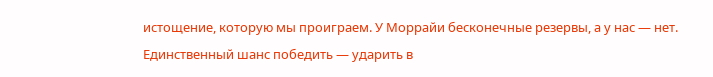истощение, которую мы проиграем. У Моррайи бесконечные резервы, а у нас — нет. Единственный шанс победить — ударить в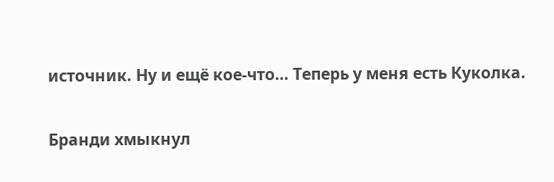источник. Ну и ещё кое-что… Теперь у меня есть Куколка.

Бранди хмыкнул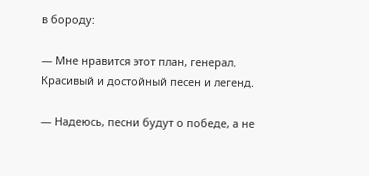в бороду:

— Мне нравится этот план, генерал. Красивый и достойный песен и легенд.

— Надеюсь, песни будут о победе, а не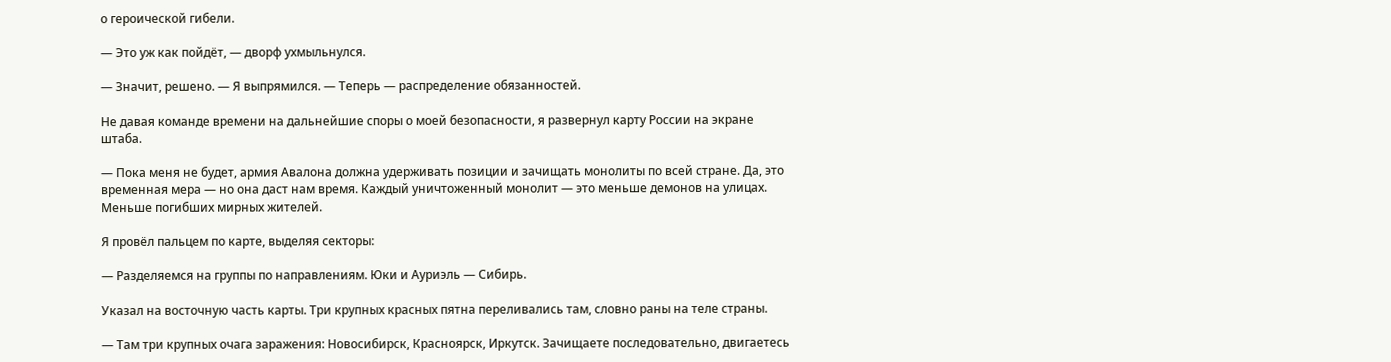о героической гибели.

— Это уж как пойдёт, — дворф ухмыльнулся.

— Значит, решено. — Я выпрямился. — Теперь — распределение обязанностей.

Не давая команде времени на дальнейшие споры о моей безопасности, я развернул карту России на экране штаба.

— Пока меня не будет, армия Авалона должна удерживать позиции и зачищать монолиты по всей стране. Да, это временная мера — но она даст нам время. Каждый уничтоженный монолит — это меньше демонов на улицах. Меньше погибших мирных жителей.

Я провёл пальцем по карте, выделяя секторы:

— Разделяемся на группы по направлениям. Юки и Ауриэль — Сибирь.

Указал на восточную часть карты. Три крупных красных пятна переливались там, словно раны на теле страны.

— Там три крупных очага заражения: Новосибирск, Красноярск, Иркутск. Зачищаете последовательно, двигаетесь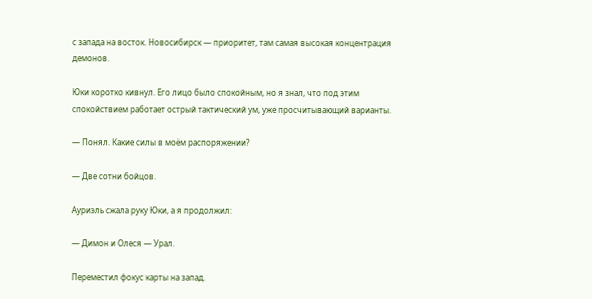с запада на восток. Новосибирск — приоритет, там самая высокая концентрация демонов.

Юки коротко кивнул. Его лицо было спокойным, но я знал, что под этим спокойствием работает острый тактический ум, уже просчитывающий варианты.

— Понял. Какие силы в моём распоряжении?

— Две сотни бойцов.

Ауриэль сжала руку Юки, а я продолжил:

— Димон и Олеся — Урал.

Переместил фокус карты на запад.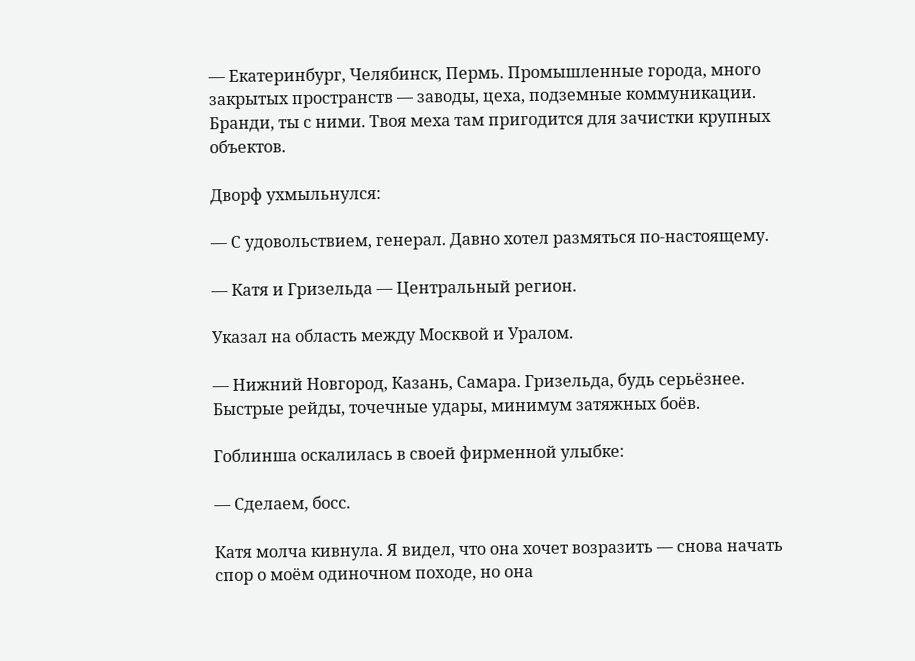— Екатеринбург, Челябинск, Пермь. Промышленные города, много закрытых пространств — заводы, цеха, подземные коммуникации. Бранди, ты с ними. Твоя меха там пригодится для зачистки крупных объектов.

Дворф ухмыльнулся:

— С удовольствием, генерал. Давно хотел размяться по-настоящему.

— Катя и Гризельда — Центральный регион.

Указал на область между Москвой и Уралом.

— Нижний Новгород, Казань, Самара. Гризельда, будь серьёзнее. Быстрые рейды, точечные удары, минимум затяжных боёв.

Гоблинша оскалилась в своей фирменной улыбке:

— Сделаем, босс.

Катя молча кивнула. Я видел, что она хочет возразить — снова начать спор о моём одиночном походе, но она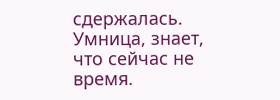сдержалась. Умница, знает, что сейчас не время.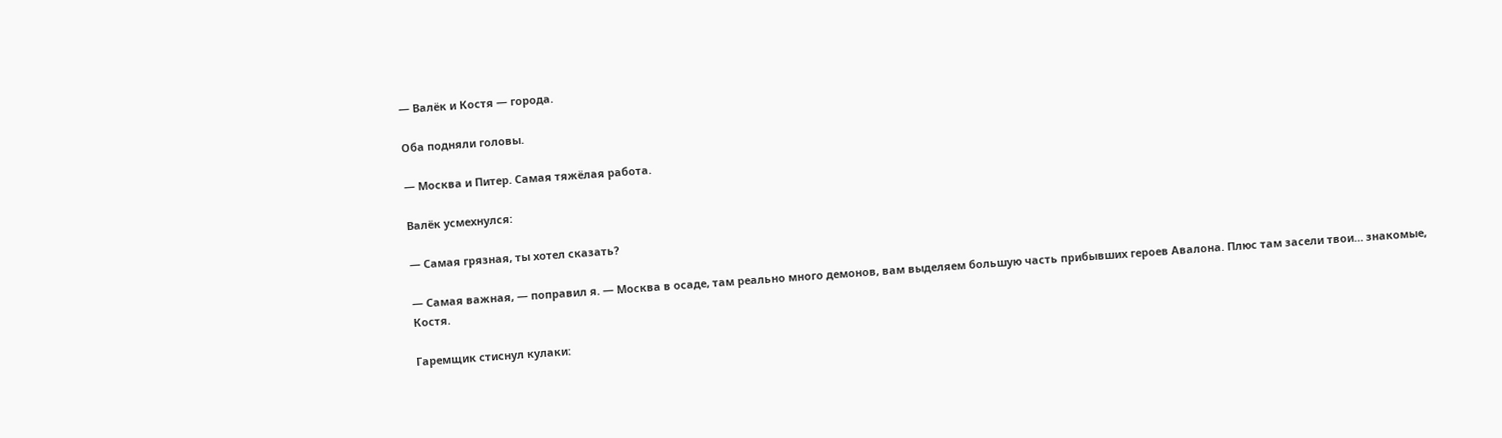— Валёк и Костя — города.

Оба подняли головы.

— Москва и Питер. Самая тяжёлая работа.

Валёк усмехнулся:

— Самая грязная, ты хотел сказать?

— Самая важная, — поправил я. — Москва в осаде, там реально много демонов, вам выделяем большую часть прибывших героев Авалона. Плюс там засели твои… знакомые, Костя.

Гаремщик стиснул кулаки: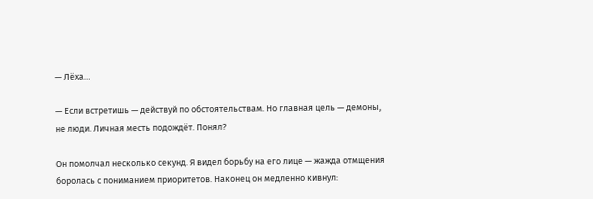— Лёха…

— Если встретишь — действуй по обстоятельствам. Но главная цель — демоны, не люди. Личная месть подождёт. Понял?

Он помолчал несколько секунд. Я видел борьбу на его лице — жажда отмщения боролась с пониманием приоритетов. Наконец он медленно кивнул: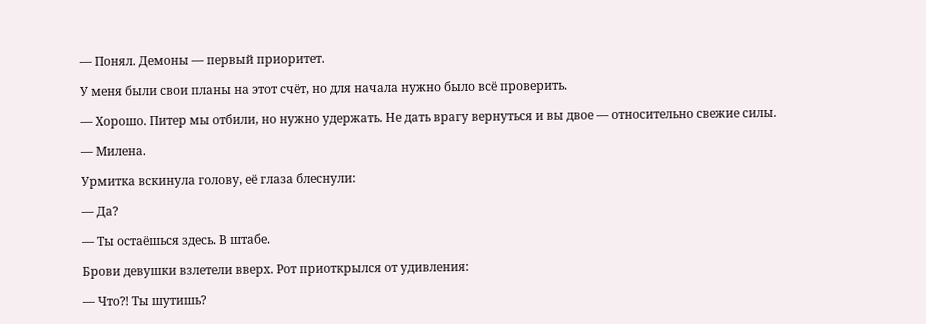— Понял. Демоны — первый приоритет.

У меня были свои планы на этот счёт, но для начала нужно было всё проверить.

— Хорошо. Питер мы отбили, но нужно удержать. Не дать врагу вернуться и вы двое — относительно свежие силы.

— Милена.

Урмитка вскинула голову, её глаза блеснули:

— Да?

— Ты остаёшься здесь. В штабе.

Брови девушки взлетели вверх. Рот приоткрылся от удивления:

— Что⁈ Ты шутишь?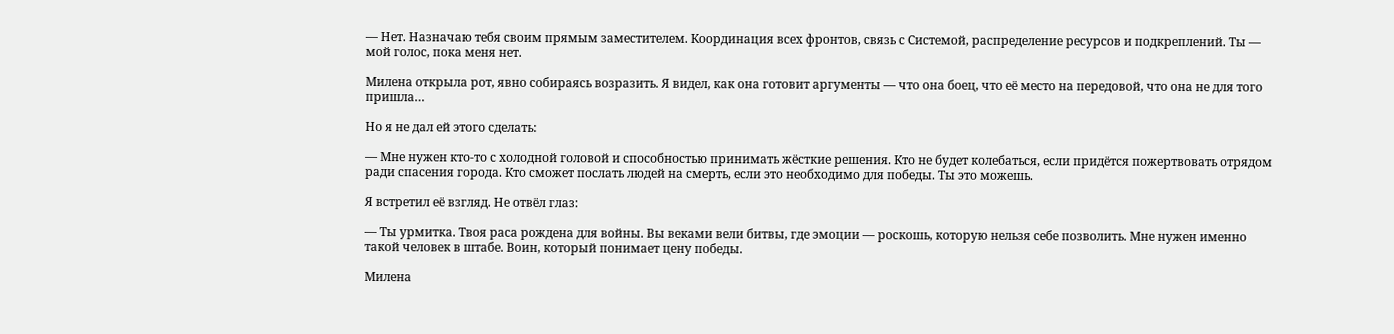— Нет. Назначаю тебя своим прямым заместителем. Координация всех фронтов, связь с Системой, распределение ресурсов и подкреплений. Ты — мой голос, пока меня нет.

Милена открыла рот, явно собираясь возразить. Я видел, как она готовит аргументы — что она боец, что её место на передовой, что она не для того пришла…

Но я не дал ей этого сделать:

— Мне нужен кто-то с холодной головой и способностью принимать жёсткие решения. Кто не будет колебаться, если придётся пожертвовать отрядом ради спасения города. Кто сможет послать людей на смерть, если это необходимо для победы. Ты это можешь.

Я встретил её взгляд. Не отвёл глаз:

— Ты урмитка. Твоя раса рождена для войны. Вы веками вели битвы, где эмоции — роскошь, которую нельзя себе позволить. Мне нужен именно такой человек в штабе. Воин, который понимает цену победы.

Милена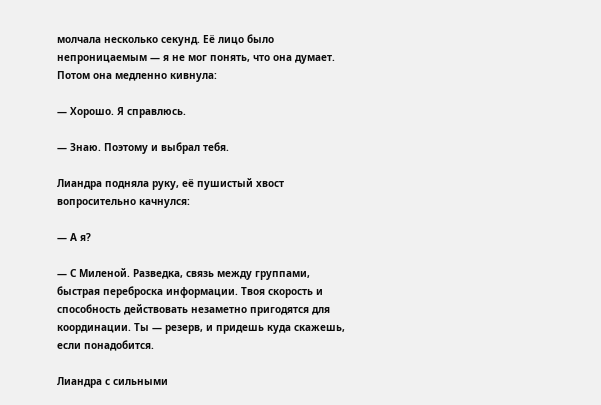молчала несколько секунд. Её лицо было непроницаемым — я не мог понять, что она думает. Потом она медленно кивнула:

— Хорошо. Я справлюсь.

— Знаю. Поэтому и выбрал тебя.

Лиандра подняла руку, её пушистый хвост вопросительно качнулся:

— А я?

— С Миленой. Разведка, связь между группами, быстрая переброска информации. Твоя скорость и способность действовать незаметно пригодятся для координации. Ты — резерв, и придешь куда скажешь, если понадобится.

Лиандра с сильными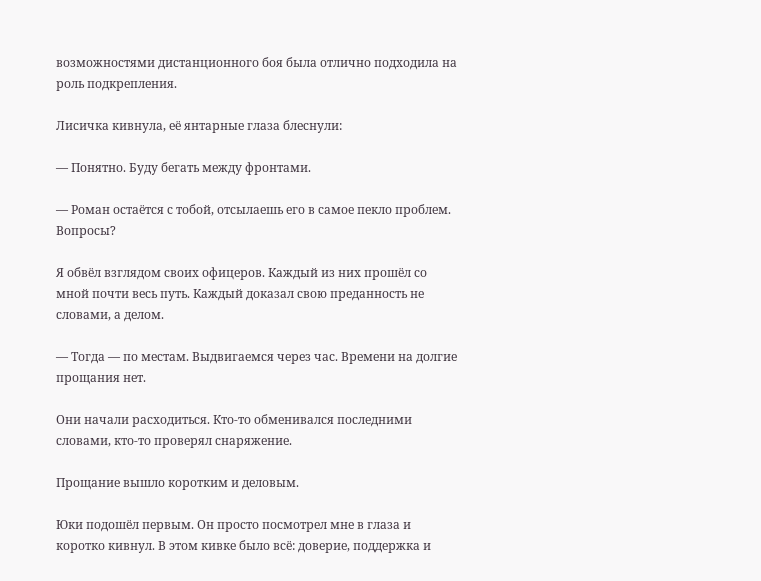возможностями дистанционного боя была отлично подходила на роль подкрепления.

Лисичка кивнула, её янтарные глаза блеснули:

— Понятно. Буду бегать между фронтами.

— Роман остаётся с тобой, отсылаешь его в самое пекло проблем. Вопросы?

Я обвёл взглядом своих офицеров. Каждый из них прошёл со мной почти весь путь. Каждый доказал свою преданность не словами, а делом.

— Тогда — по местам. Выдвигаемся через час. Времени на долгие прощания нет.

Они начали расходиться. Кто-то обменивался последними словами, кто-то проверял снаряжение.

Прощание вышло коротким и деловым.

Юки подошёл первым. Он просто посмотрел мне в глаза и коротко кивнул. В этом кивке было всё: доверие, поддержка и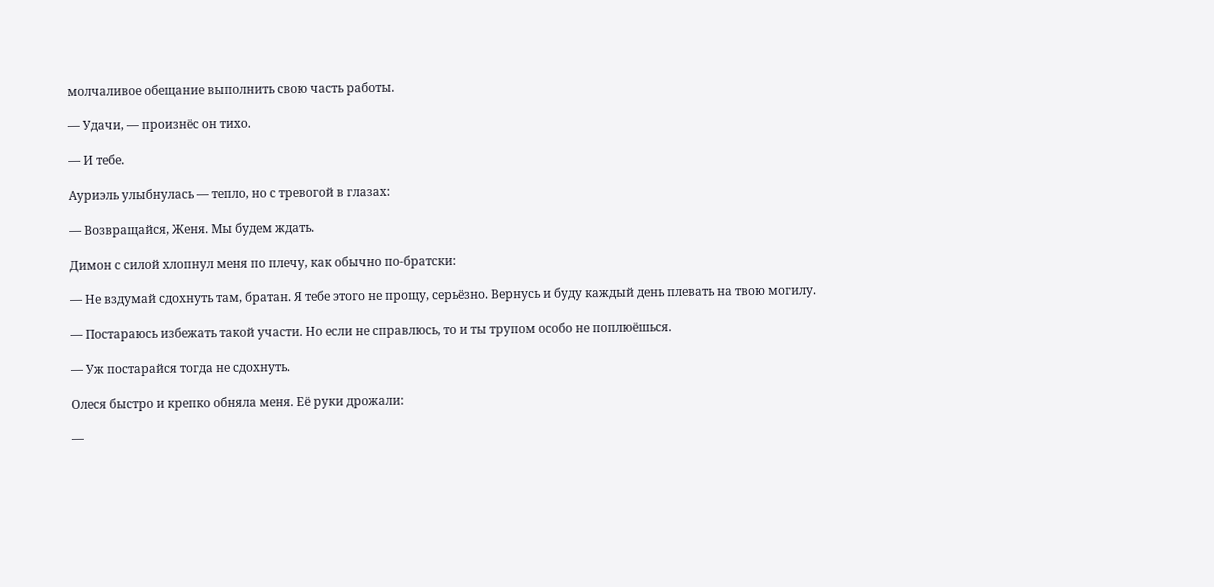молчаливое обещание выполнить свою часть работы.

— Удачи, — произнёс он тихо.

— И тебе.

Ауриэль улыбнулась — тепло, но с тревогой в глазах:

— Возвращайся, Женя. Мы будем ждать.

Димон с силой хлопнул меня по плечу, как обычно по-братски:

— Не вздумай сдохнуть там, братан. Я тебе этого не прощу, серьёзно. Вернусь и буду каждый день плевать на твою могилу.

— Постараюсь избежать такой участи. Но если не справлюсь, то и ты трупом особо не поплюёшься.

— Уж постарайся тогда не сдохнуть.

Олеся быстро и крепко обняла меня. Её руки дрожали:

—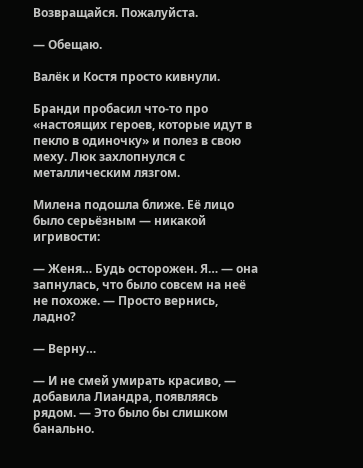Возвращайся. Пожалуйста.

— Обещаю.

Валёк и Костя просто кивнули.

Бранди пробасил что-то про «настоящих героев, которые идут в пекло в одиночку» и полез в свою меху. Люк захлопнулся с металлическим лязгом.

Милена подошла ближе. Её лицо было серьёзным — никакой игривости:

— Женя… Будь осторожен. Я… — она запнулась, что было совсем на неё не похоже. — Просто вернись, ладно?

— Верну…

— И не смей умирать красиво, — добавила Лиандра, появляясь рядом. — Это было бы слишком банально.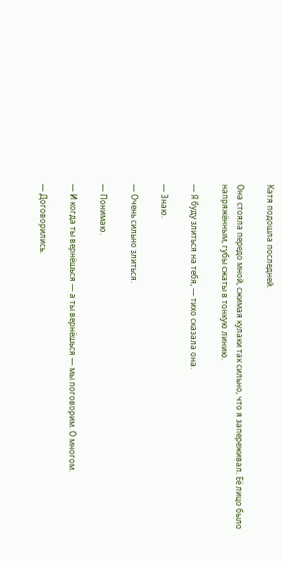Катя подошла последней.

Она стояла передо мной, сжимая кулаки так сильно, что я запереживал. Её лицо было напряжённым, губы сжаты в тонкую линию.

— Я буду злиться на тебя, — тихо сказала она.

— Знаю.

— Очень сильно злиться.

— Понимаю.

— И когда ты вернёшься — а ты вернёшься — мы поговорим. О многом.

— Договорились.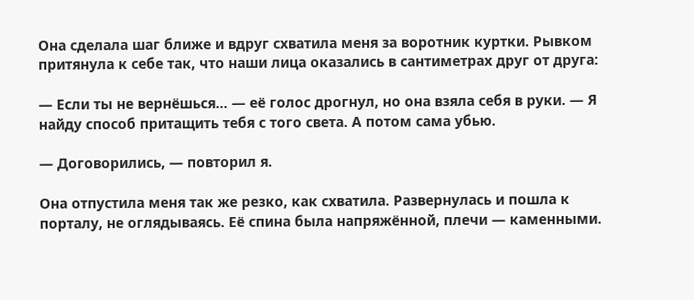Она сделала шаг ближе и вдруг схватила меня за воротник куртки. Рывком притянула к себе так, что наши лица оказались в сантиметрах друг от друга:

— Если ты не вернёшься… — её голос дрогнул, но она взяла себя в руки. — Я найду способ притащить тебя с того света. А потом сама убью.

— Договорились, — повторил я.

Она отпустила меня так же резко, как схватила. Развернулась и пошла к порталу, не оглядываясь. Её спина была напряжённой, плечи — каменными.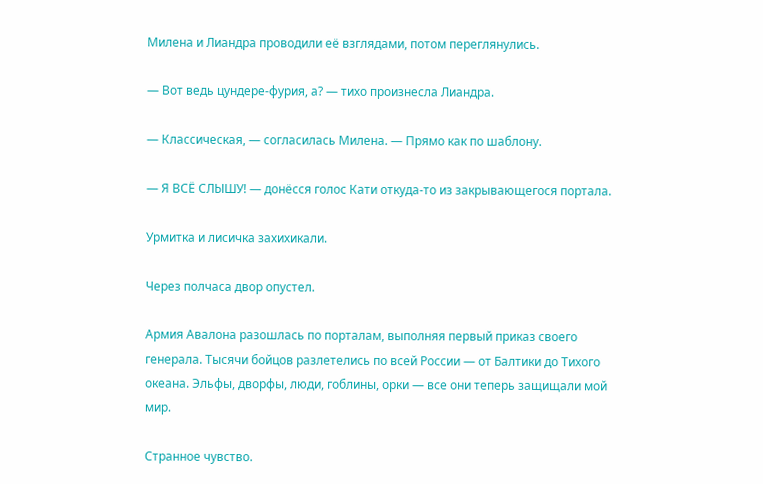Милена и Лиандра проводили её взглядами, потом переглянулись.

— Вот ведь цундере-фурия, а? — тихо произнесла Лиандра.

— Классическая, — согласилась Милена. — Прямо как по шаблону.

— Я ВСЁ СЛЫШУ! — донёсся голос Кати откуда-то из закрывающегося портала.

Урмитка и лисичка захихикали.

Через полчаса двор опустел.

Армия Авалона разошлась по порталам, выполняя первый приказ своего генерала. Тысячи бойцов разлетелись по всей России — от Балтики до Тихого океана. Эльфы, дворфы, люди, гоблины, орки — все они теперь защищали мой мир.

Странное чувство.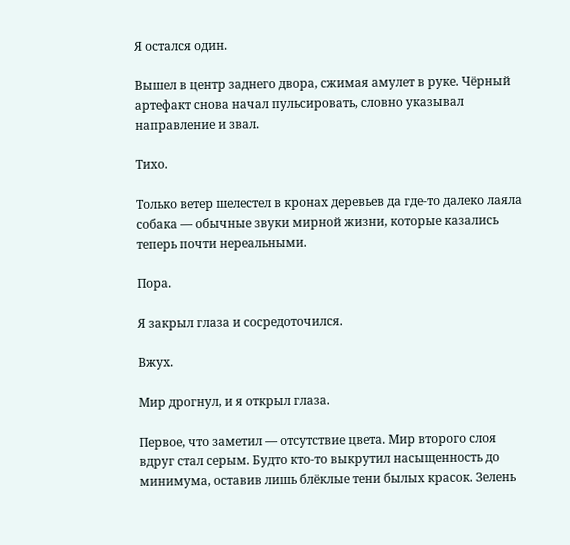Я остался один.

Вышел в центр заднего двора, сжимая амулет в руке. Чёрный артефакт снова начал пульсировать, словно указывал направление и звал.

Тихо.

Только ветер шелестел в кронах деревьев да где-то далеко лаяла собака — обычные звуки мирной жизни, которые казались теперь почти нереальными.

Пора.

Я закрыл глаза и сосредоточился.

Вжух.

Мир дрогнул, и я открыл глаза.

Первое, что заметил — отсутствие цвета. Мир второго слоя вдруг стал серым. Будто кто-то выкрутил насыщенность до минимума, оставив лишь блёклые тени былых красок. Зелень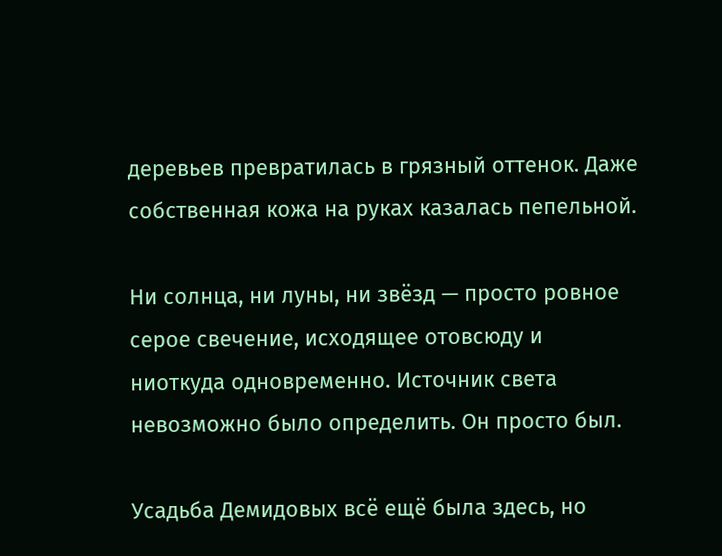деревьев превратилась в грязный оттенок. Даже собственная кожа на руках казалась пепельной.

Ни солнца, ни луны, ни звёзд — просто ровное серое свечение, исходящее отовсюду и ниоткуда одновременно. Источник света невозможно было определить. Он просто был.

Усадьба Демидовых всё ещё была здесь, но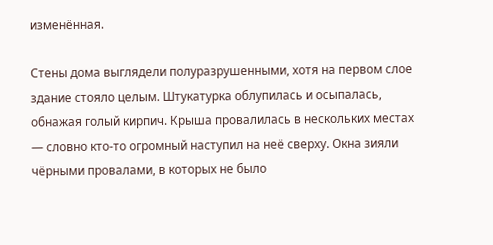изменённая.

Стены дома выглядели полуразрушенными, хотя на первом слое здание стояло целым. Штукатурка облупилась и осыпалась, обнажая голый кирпич. Крыша провалилась в нескольких местах — словно кто-то огромный наступил на неё сверху. Окна зияли чёрными провалами, в которых не было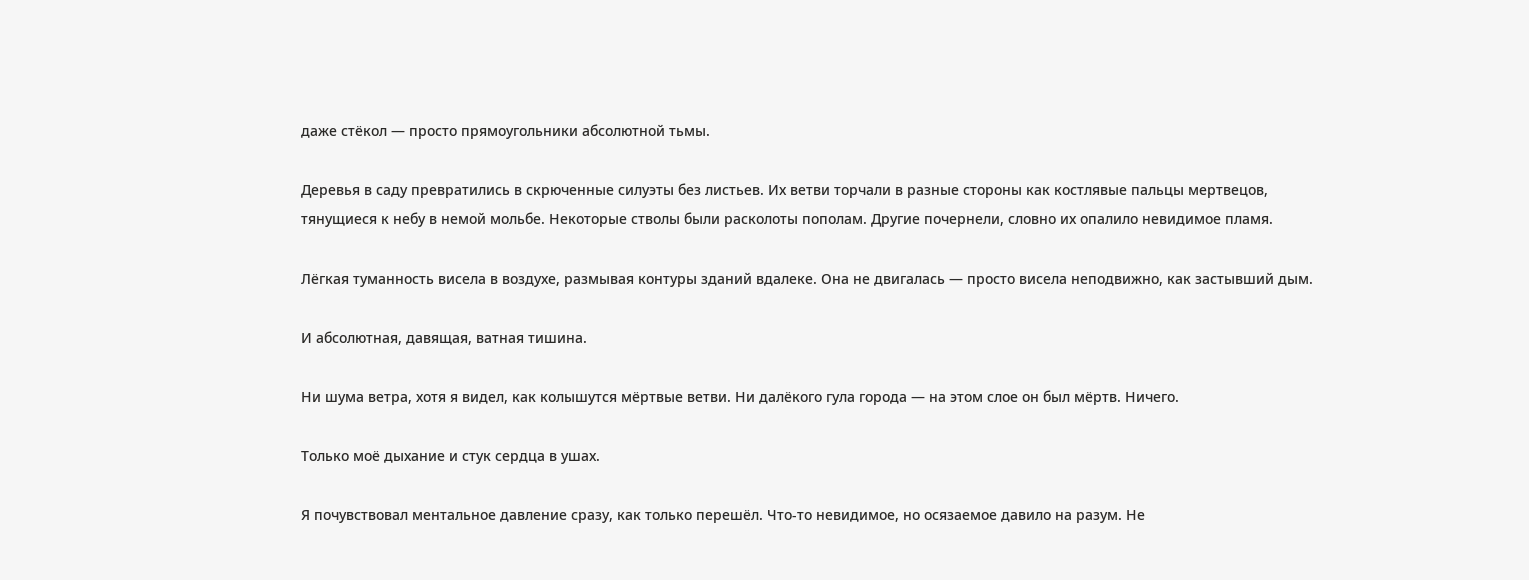даже стёкол — просто прямоугольники абсолютной тьмы.

Деревья в саду превратились в скрюченные силуэты без листьев. Их ветви торчали в разные стороны как костлявые пальцы мертвецов, тянущиеся к небу в немой мольбе. Некоторые стволы были расколоты пополам. Другие почернели, словно их опалило невидимое пламя.

Лёгкая туманность висела в воздухе, размывая контуры зданий вдалеке. Она не двигалась — просто висела неподвижно, как застывший дым.

И абсолютная, давящая, ватная тишина.

Ни шума ветра, хотя я видел, как колышутся мёртвые ветви. Ни далёкого гула города — на этом слое он был мёртв. Ничего.

Только моё дыхание и стук сердца в ушах.

Я почувствовал ментальное давление сразу, как только перешёл. Что-то невидимое, но осязаемое давило на разум. Не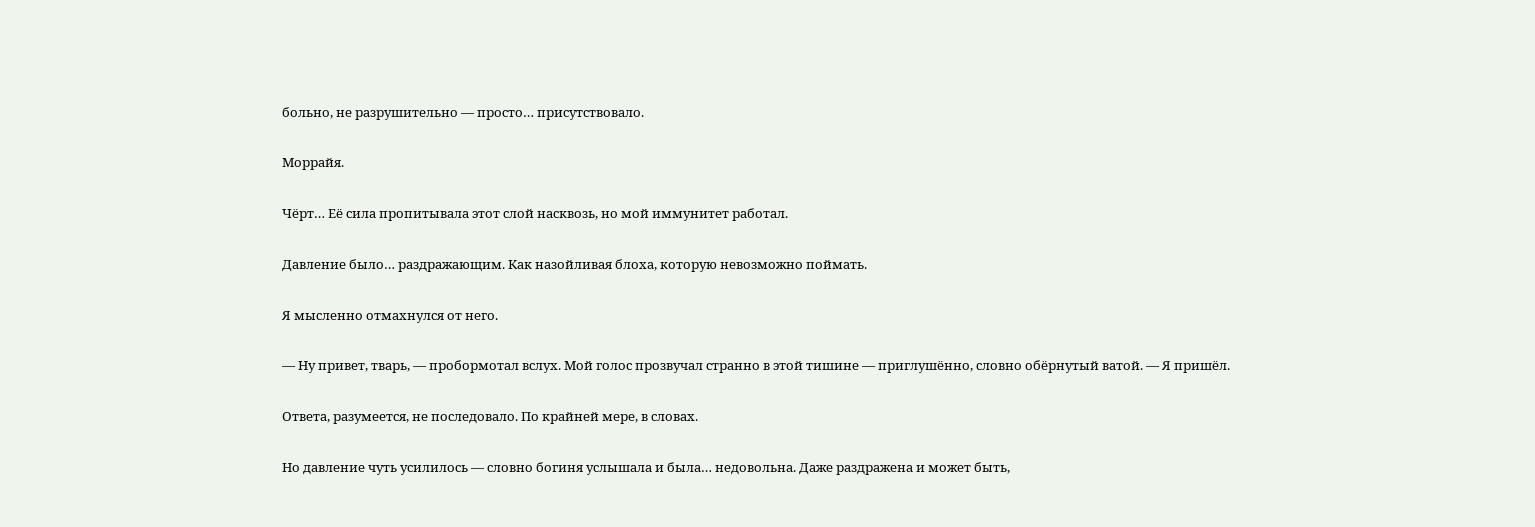больно, не разрушительно — просто… присутствовало.

Моррайя.

Чёрт… Её сила пропитывала этот слой насквозь, но мой иммунитет работал.

Давление было… раздражающим. Как назойливая блоха, которую невозможно поймать.

Я мысленно отмахнулся от него.

— Ну привет, тварь, — пробормотал вслух. Мой голос прозвучал странно в этой тишине — приглушённо, словно обёрнутый ватой. — Я пришёл.

Ответа, разумеется, не последовало. По крайней мере, в словах.

Но давление чуть усилилось — словно богиня услышала и была… недовольна. Даже раздражена и может быть,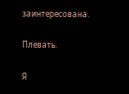заинтересована.

Плевать.

Я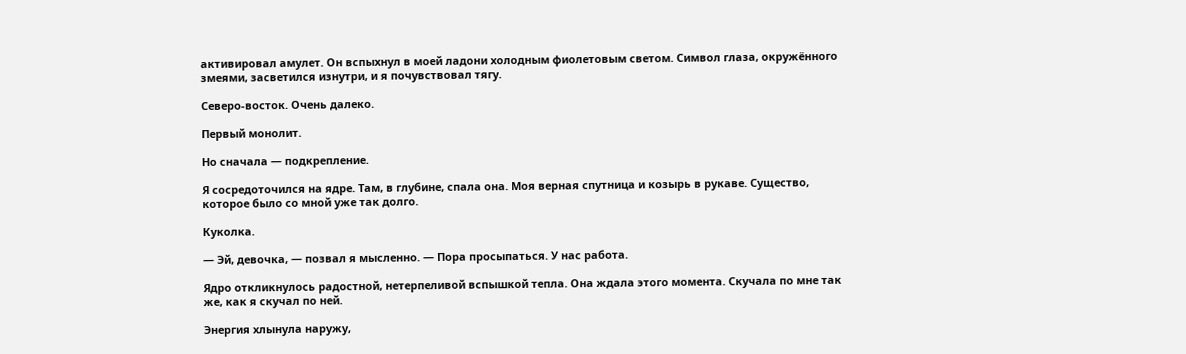активировал амулет. Он вспыхнул в моей ладони холодным фиолетовым светом. Символ глаза, окружённого змеями, засветился изнутри, и я почувствовал тягу.

Северо-восток. Очень далеко.

Первый монолит.

Но сначала — подкрепление.

Я сосредоточился на ядре. Там, в глубине, спала она. Моя верная спутница и козырь в рукаве. Существо, которое было со мной уже так долго.

Куколка.

— Эй, девочка, — позвал я мысленно. — Пора просыпаться. У нас работа.

Ядро откликнулось радостной, нетерпеливой вспышкой тепла. Она ждала этого момента. Скучала по мне так же, как я скучал по ней.

Энергия хлынула наружу,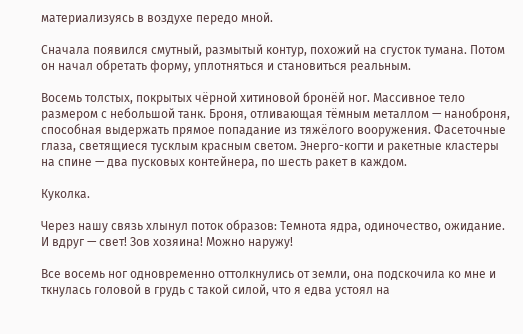материализуясь в воздухе передо мной.

Сначала появился смутный, размытый контур, похожий на сгусток тумана. Потом он начал обретать форму, уплотняться и становиться реальным.

Восемь толстых, покрытых чёрной хитиновой бронёй ног. Массивное тело размером с небольшой танк. Броня, отливающая тёмным металлом — наноброня, способная выдержать прямое попадание из тяжёлого вооружения. Фасеточные глаза, светящиеся тусклым красным светом. Энерго-когти и ракетные кластеры на спине — два пусковых контейнера, по шесть ракет в каждом.

Куколка.

Через нашу связь хлынул поток образов: Темнота ядра, одиночество, ожидание. И вдруг — свет! Зов хозяина! Можно наружу!

Все восемь ног одновременно оттолкнулись от земли, она подскочила ко мне и ткнулась головой в грудь с такой силой, что я едва устоял на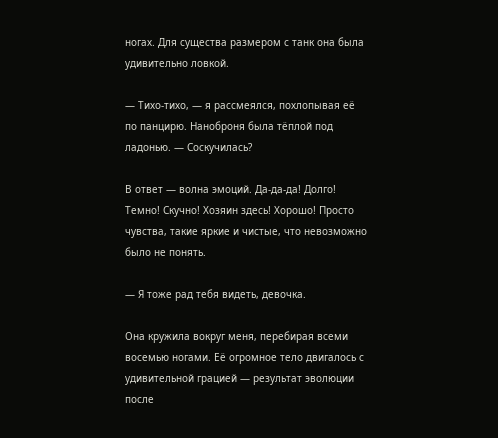ногах. Для существа размером с танк она была удивительно ловкой.

— Тихо-тихо, — я рассмеялся, похлопывая её по панцирю. Наноброня была тёплой под ладонью. — Соскучилась?

В ответ — волна эмоций. Да-да-да! Долго! Темно! Скучно! Хозяин здесь! Хорошо! Просто чувства, такие яркие и чистые, что невозможно было не понять.

— Я тоже рад тебя видеть, девочка.

Она кружила вокруг меня, перебирая всеми восемью ногами. Её огромное тело двигалось с удивительной грацией — результат эволюции после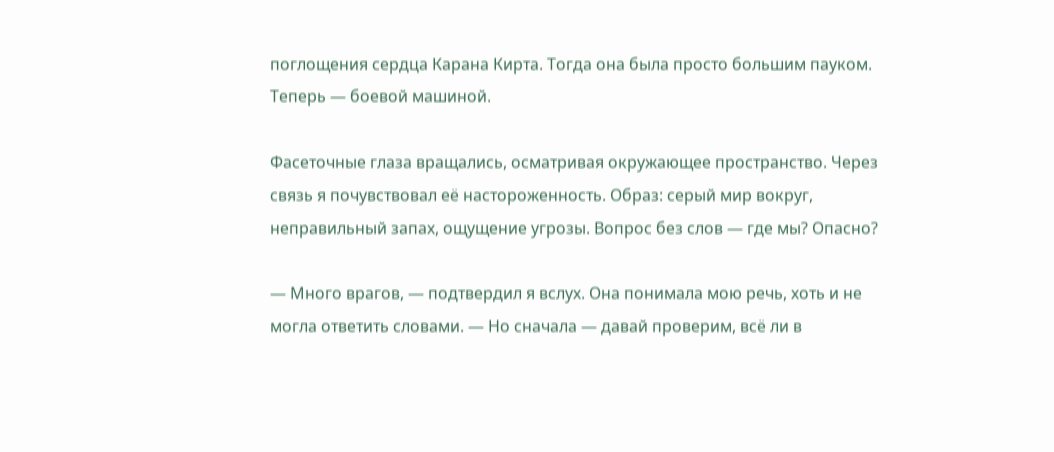поглощения сердца Карана Кирта. Тогда она была просто большим пауком. Теперь — боевой машиной.

Фасеточные глаза вращались, осматривая окружающее пространство. Через связь я почувствовал её настороженность. Образ: серый мир вокруг, неправильный запах, ощущение угрозы. Вопрос без слов — где мы? Опасно?

— Много врагов, — подтвердил я вслух. Она понимала мою речь, хоть и не могла ответить словами. — Но сначала — давай проверим, всё ли в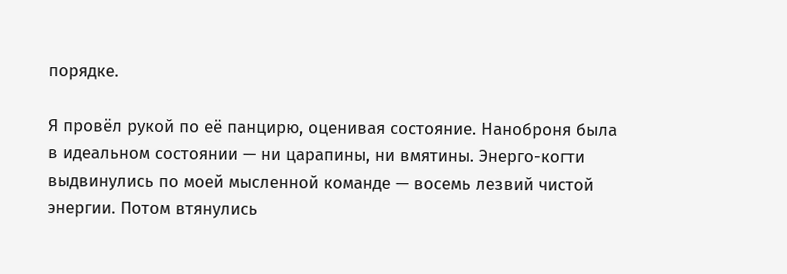порядке.

Я провёл рукой по её панцирю, оценивая состояние. Наноброня была в идеальном состоянии — ни царапины, ни вмятины. Энерго-когти выдвинулись по моей мысленной команде — восемь лезвий чистой энергии. Потом втянулись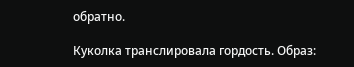обратно.

Куколка транслировала гордость. Образ: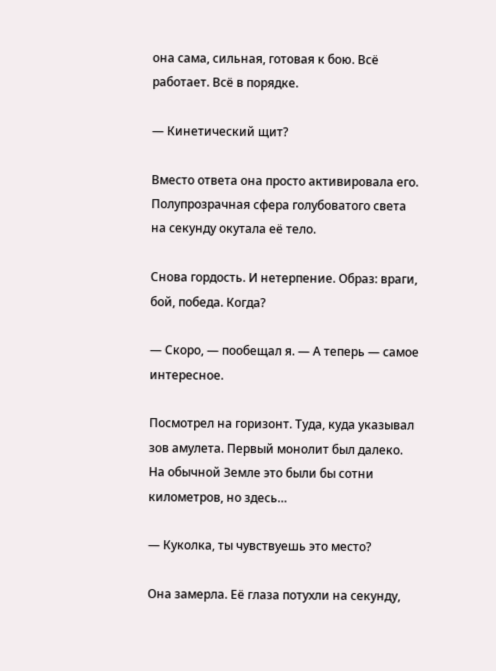она сама, сильная, готовая к бою. Всё работает. Всё в порядке.

— Кинетический щит?

Вместо ответа она просто активировала его. Полупрозрачная сфера голубоватого света на секунду окутала её тело.

Снова гордость. И нетерпение. Образ: враги, бой, победа. Когда?

— Скоро, — пообещал я. — А теперь — самое интересное.

Посмотрел на горизонт. Туда, куда указывал зов амулета. Первый монолит был далеко. На обычной Земле это были бы сотни километров, но здесь…

— Куколка, ты чувствуешь это место?

Она замерла. Её глаза потухли на секунду,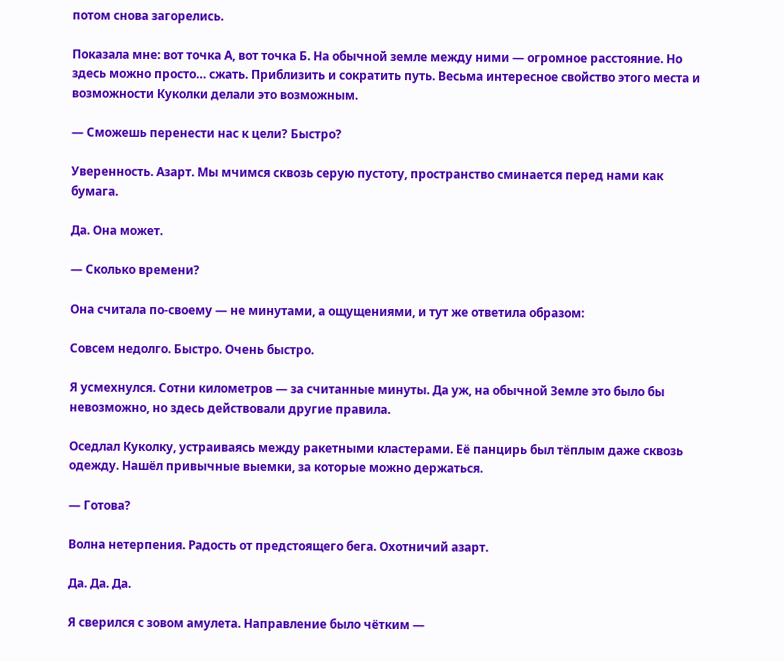потом снова загорелись.

Показала мне: вот точка А, вот точка Б. На обычной земле между ними — огромное расстояние. Но здесь можно просто… сжать. Приблизить и сократить путь. Весьма интересное свойство этого места и возможности Куколки делали это возможным.

— Сможешь перенести нас к цели? Быстро?

Уверенность. Азарт. Мы мчимся сквозь серую пустоту, пространство сминается перед нами как бумага.

Да. Она может.

— Сколько времени?

Она считала по-своему — не минутами, а ощущениями, и тут же ответила образом:

Совсем недолго. Быстро. Очень быстро.

Я усмехнулся. Сотни километров — за считанные минуты. Да уж, на обычной Земле это было бы невозможно, но здесь действовали другие правила.

Оседлал Куколку, устраиваясь между ракетными кластерами. Её панцирь был тёплым даже сквозь одежду. Нашёл привычные выемки, за которые можно держаться.

— Готова?

Волна нетерпения. Радость от предстоящего бега. Охотничий азарт.

Да. Да. Да.

Я сверился с зовом амулета. Направление было чётким —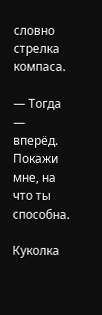словно стрелка компаса.

— Тогда — вперёд. Покажи мне, на что ты способна.

Куколка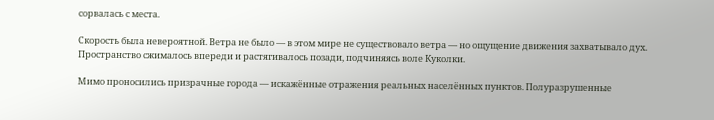сорвалась с места.

Скорость была невероятной. Ветра не было — в этом мире не существовало ветра — но ощущение движения захватывало дух. Пространство сжималось впереди и растягивалось позади, подчиняясь воле Куколки.

Мимо проносились призрачные города — искажённые отражения реальных населённых пунктов. Полуразрушенные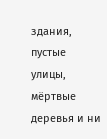здания, пустые улицы, мёртвые деревья и ни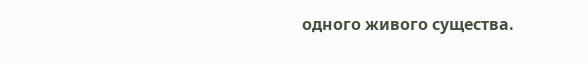одного живого существа.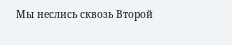Мы неслись сквозь Второй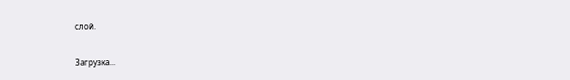слой.

Загрузка...